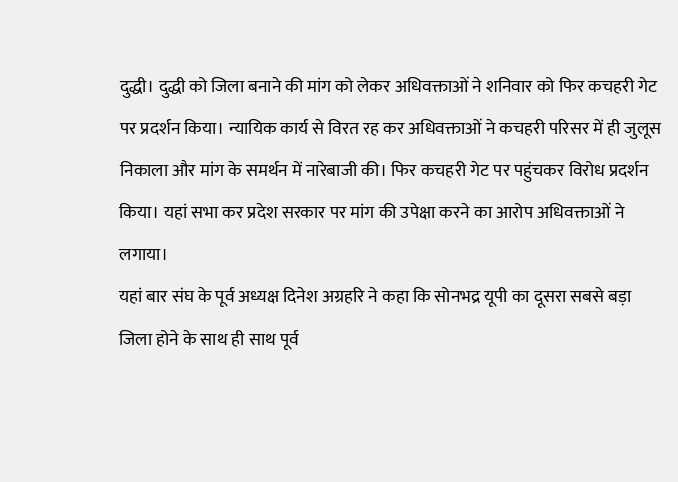दुद्धी। दुद्धी को जिला बनाने की मांग को लेकर अधिवक्ताओं ने शनिवार को फिर कचहरी गेट पर प्रदर्शन किया। न्यायिक कार्य से विरत रह कर अधिवक्ताओं ने कचहरी परिसर में ही जुलूस निकाला और मांग के समर्थन में नारेबाजी की। फिर कचहरी गेट पर पहुंचकर विरोध प्रदर्शन किया। यहां सभा कर प्रदेश सरकार पर मांग की उपेक्षा करने का आरोप अधिवक्ताओं ने लगाया।
यहां बार संघ के पूर्व अध्यक्ष दिनेश अग्रहरि ने कहा कि सोनभद्र यूपी का दूसरा सबसे बड़ा जिला होने के साथ ही साथ पूर्व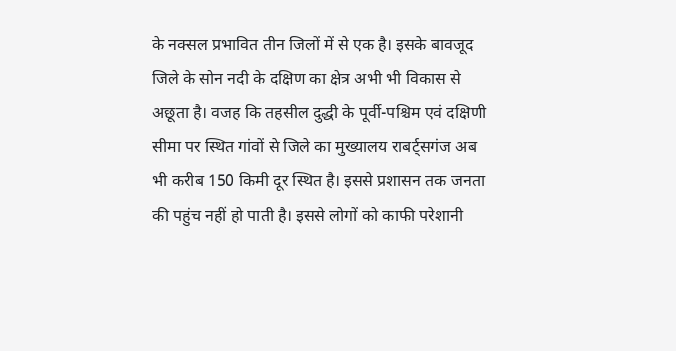के नक्सल प्रभावित तीन जिलों में से एक है। इसके बावजूद जिले के सोन नदी के दक्षिण का क्षेत्र अभी भी विकास से अछूता है। वजह कि तहसील दुद्धी के पूर्वी-पश्चिम एवं दक्षिणी सीमा पर स्थित गांवों से जिले का मुख्यालय राबर्ट्सगंज अब भी करीब 150 किमी दूर स्थित है। इससे प्रशासन तक जनता की पहुंच नहीं हो पाती है। इससे लोगों को काफी परेशानी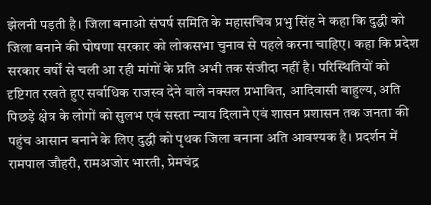झेलनी पड़ती है। जिला बनाओ संघर्ष समिति के महासचिव प्रभु सिंह ने कहा कि दुद्धी को जिला बनाने की घोषणा सरकार को लोकसभा चुनाव से पहले करना चाहिए। कहा कि प्रदेश सरकार वर्षों से चली आ रही मांगों के प्रति अभी तक संजीदा नहीं है। परिस्थितियों को दृष्टिगत रखते हुए सर्वाधिक राजस्व देने वाले नक्सल प्रभावित, आदिवासी बाहुल्य, अति पिछड़े क्षेत्र के लोगों को सुलभ एवं सस्ता न्याय दिलाने एवं शासन प्रशासन तक जनता की पहुंच आसान बनाने के लिए दुद्धी को पृथक जिला बनाना अति आवश्यक है। प्रदर्शन में रामपाल जौहरी, रामअजोर भारती, प्रेमचंद्र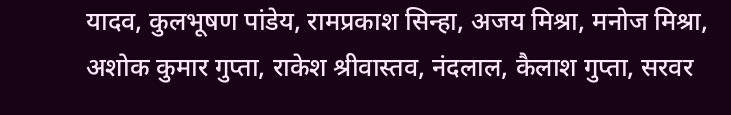यादव, कुलभूषण पांडेय, रामप्रकाश सिन्हा, अजय मिश्रा, मनोज मिश्रा, अशोक कुमार गुप्ता, राकेश श्रीवास्तव, नंदलाल, कैलाश गुप्ता, सरवर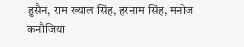हुसैन, राम ख्याल सिंह, हरनाम सिंह, मनोज कनौजिया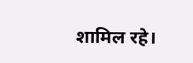शामिल रहे।